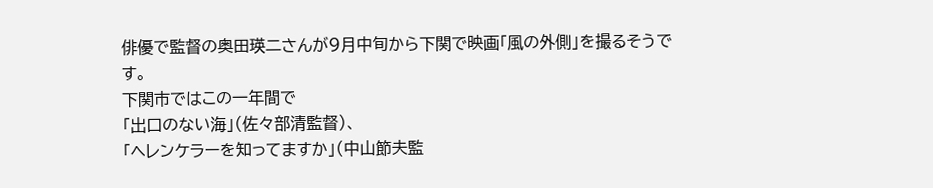俳優で監督の奥田瑛二さんが9月中旬から下関で映画「風の外側」を撮るそうです。
下関市ではこの一年間で
「出口のない海」(佐々部清監督)、
「ヘレンケラーを知ってますか」(中山節夫監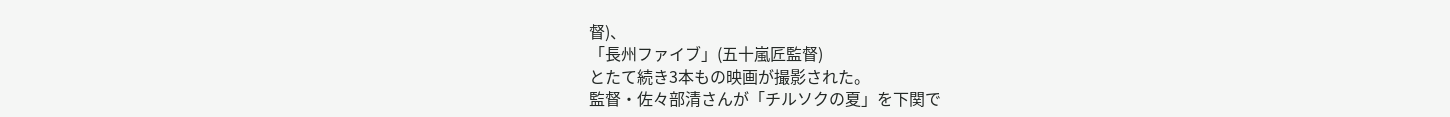督)、
「長州ファイブ」(五十嵐匠監督)
とたて続き3本もの映画が撮影された。
監督・佐々部清さんが「チルソクの夏」を下関で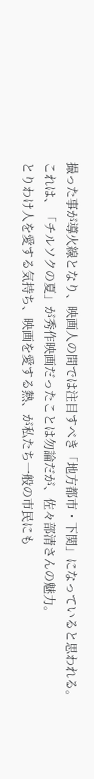撮った事が導火線となり、映画人の間では注目すべき「地方都市・下関」になっていると思われる。
これは、「チルソクの夏」が秀作映画だったことは勿論だが、佐々部清さんの魅力。
とりわけ人を愛する気持ち、映画を愛する熱、が私たち一般の市民にも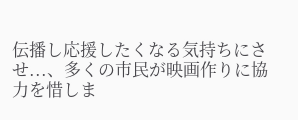伝播し応援したくなる気持ちにさせ...、多くの市民が映画作りに協力を惜しま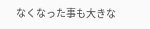なくなった事も大きな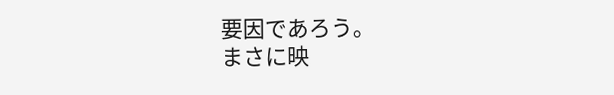要因であろう。
まさに映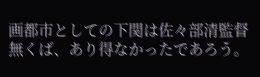画都市としての下関は佐々部清監督無くば、あり得なかったであろう。